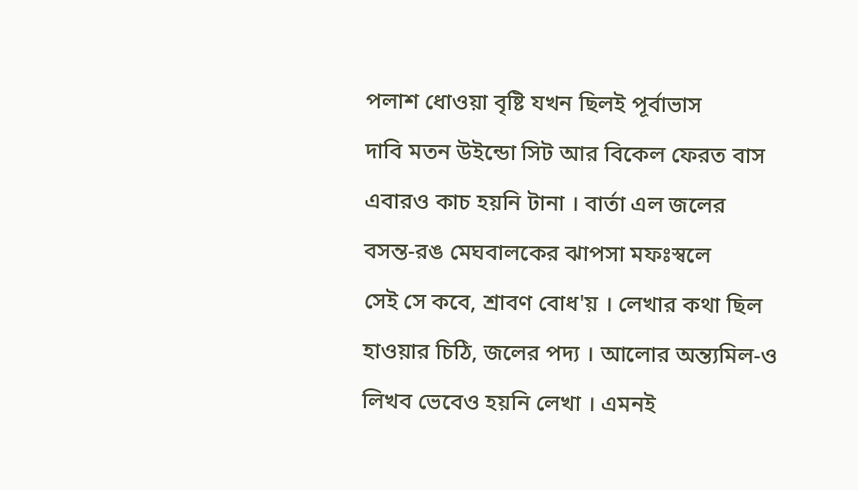পলাশ ধোওয়া বৃষ্টি যখন ছিলই পূর্বাভাস
দাবি মতন উইন্ডো সিট আর বিকেল ফেরত বাস
এবারও কাচ হয়নি টানা । বার্তা এল জলের
বসন্ত-রঙ মেঘবালকের ঝাপসা মফঃস্বলে
সেই সে কবে, শ্রাবণ বোধ'য় । লেখার কথা ছিল
হাওয়ার চিঠি, জলের পদ্য । আলোর অন্ত্যমিল-ও
লিখব ভেবেও হয়নি লেখা । এমনই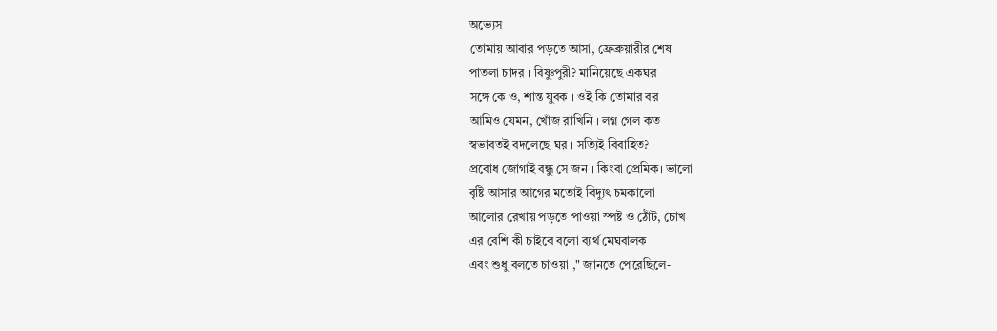অভ্যেস
তোমায় আবার পড়তে আসা, ফ্রেব্রুয়ারীর শেষ
পাতলা চাদর । বিষ্ণুপুরী? মানিয়েছে একঘর
সঙ্গে কে ও, শান্ত যুবক । ওই কি তোমার বর
আমিও যেমন, খোঁজ রাখিনি । লগ্ন গেল কত
স্বভাবতই বদলেছে ঘর । সত্যিই বিবাহিত?
প্রবোধ জোগাই বন্ধু সে জন । কিংবা প্রেমিক। ভালো
বৃষ্টি আসার আগের মতোই বিদ্যুৎ চমকালো
আলোর রেখায় পড়তে পাওয়া স্পষ্ট ও ঠোঁট, চোখ
এর বেশি কী চাইবে বলো ব্যর্থ মেঘবালক
এবং শুধু বলতে চাওয়া ," জানতে পেরেছিলে-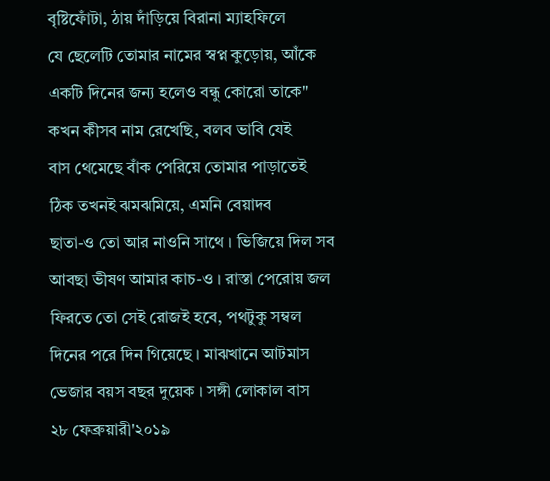বৃষ্টিফোঁটা, ঠায় দাঁড়িয়ে বিরানা ম্যাহফিলে
যে ছেলেটি তোমার নামের স্বপ্ন কুড়োয়, আঁকে
একটি দিনের জন্য হলেও বন্ধু কোরো তাকে"
কখন কীসব নাম রেখেছি, বলব ভাবি যেই
বাস থেমেছে বাঁক পেরিয়ে তোমার পাড়াতেই
ঠিক তখনই ঝমঝমিয়ে, এমনি বেয়াদব
ছাতা-ও তো আর নাওনি সাথে । ভিজিয়ে দিল সব
আবছা ভীষণ আমার কাচ-ও । রাস্তা পেরোয় জল
ফিরতে তো সেই রোজই হবে, পথটুকু সম্বল
দিনের পরে দিন গিয়েছে । মাঝখানে আটমাস
ভেজার বয়স বছর দুয়েক । সঙ্গী লোকাল বাস
২৮ ফেব্রুয়ারী'২০১৯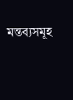মন্তব্যসমূহ